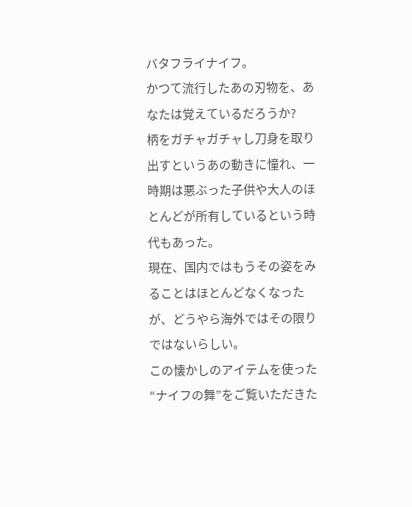バタフライナイフ。
かつて流行したあの刃物を、あなたは覚えているだろうか?
柄をガチャガチャし刀身を取り出すというあの動きに憧れ、一時期は悪ぶった子供や大人のほとんどが所有しているという時代もあった。
現在、国内ではもうその姿をみることはほとんどなくなったが、どうやら海外ではその限りではないらしい。
この懐かしのアイテムを使った“ナイフの舞”をご覧いただきた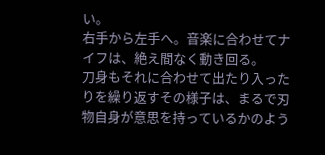い。
右手から左手へ。音楽に合わせてナイフは、絶え間なく動き回る。
刀身もそれに合わせて出たり入ったりを繰り返すその様子は、まるで刃物自身が意思を持っているかのよう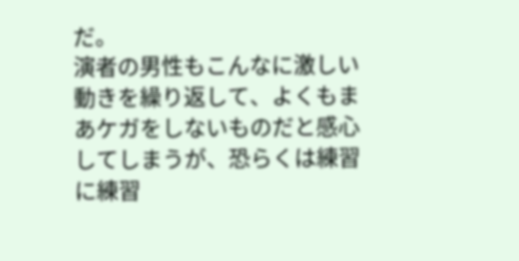だ。
演者の男性もこんなに激しい動きを繰り返して、よくもまあケガをしないものだと感心してしまうが、恐らくは練習に練習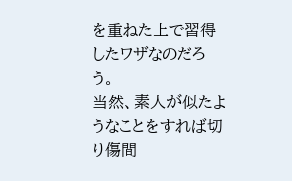を重ねた上で習得したワザなのだろう。
当然、素人が似たようなことをすれば切り傷間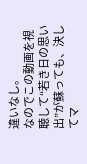違いなし。
なのでこの動画を視聴して“若き日の思い出”が蘇っても、決してマ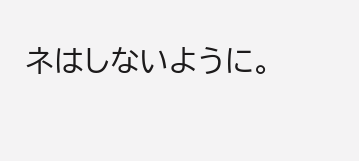ネはしないように。